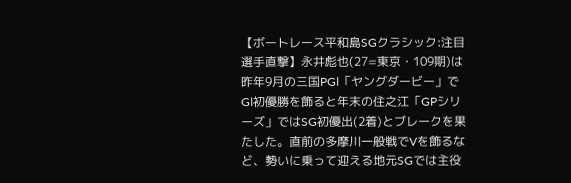【ボートレース平和島SGクラシック:注目選手直撃】永井彪也(27=東京・109期)は昨年9月の三国PGⅠ「ヤングダービー」でGⅠ初優勝を飾ると年末の住之江「GPシリーズ」ではSG初優出(2着)とブレークを果たした。直前の多摩川一般戦でVを飾るなど、勢いに乗って迎える地元SGでは主役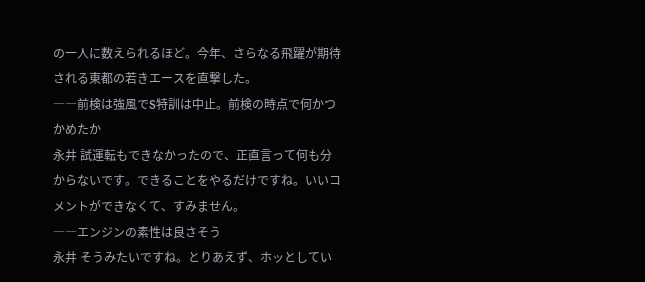の一人に数えられるほど。今年、さらなる飛躍が期待される東都の若きエースを直撃した。
――前検は強風でS特訓は中止。前検の時点で何かつかめたか
永井 試運転もできなかったので、正直言って何も分からないです。できることをやるだけですね。いいコメントができなくて、すみません。
――エンジンの素性は良さそう
永井 そうみたいですね。とりあえず、ホッとしてい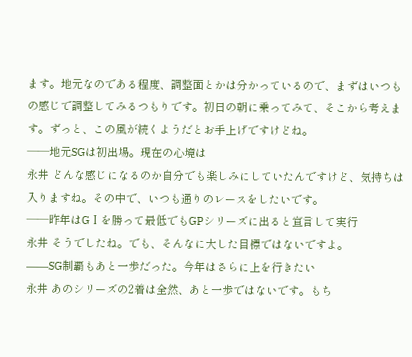ます。地元なのである程度、調整面とかは分かっているので、まずはいつもの感じで調整してみるつもりです。初日の朝に乗ってみて、そこから考えます。ずっと、この風が続くようだとお手上げですけどね。
――地元SGは初出場。現在の心境は
永井 どんな感じになるのか自分でも楽しみにしていたんですけど、気持ちは入りますね。その中で、いつも通りのレースをしたいです。
――昨年はGⅠを勝って最低でもGPシリーズに出ると宣言して実行
永井 そうでしたね。でも、そんなに大した目標ではないですよ。
――SG制覇もあと一歩だった。今年はさらに上を行きたい
永井 あのシリーズの2着は全然、あと一歩ではないです。もち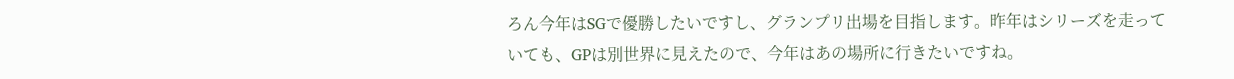ろん今年はSGで優勝したいですし、グランプリ出場を目指します。昨年はシリーズを走っていても、GPは別世界に見えたので、今年はあの場所に行きたいですね。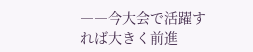――今大会で活躍すれば大きく前進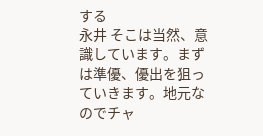する
永井 そこは当然、意識しています。まずは準優、優出を狙っていきます。地元なのでチャ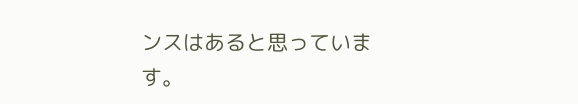ンスはあると思っています。